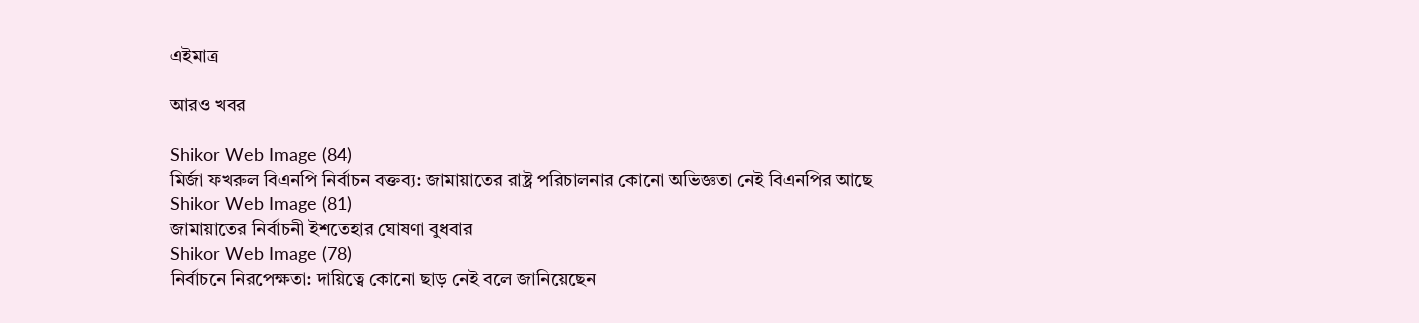এইমাত্র

আরও খবর

Shikor Web Image (84)
মির্জা ফখরুল বিএনপি নির্বাচন বক্তব্য: জামায়াতের রাষ্ট্র পরিচালনার কোনো অভিজ্ঞতা নেই বিএনপির আছে
Shikor Web Image (81)
জামায়াতের নির্বাচনী ইশতেহার ঘোষণা বুধবার
Shikor Web Image (78)
নির্বাচনে নিরপেক্ষতা: দায়িত্বে কোনো ছাড় নেই বলে জানিয়েছেন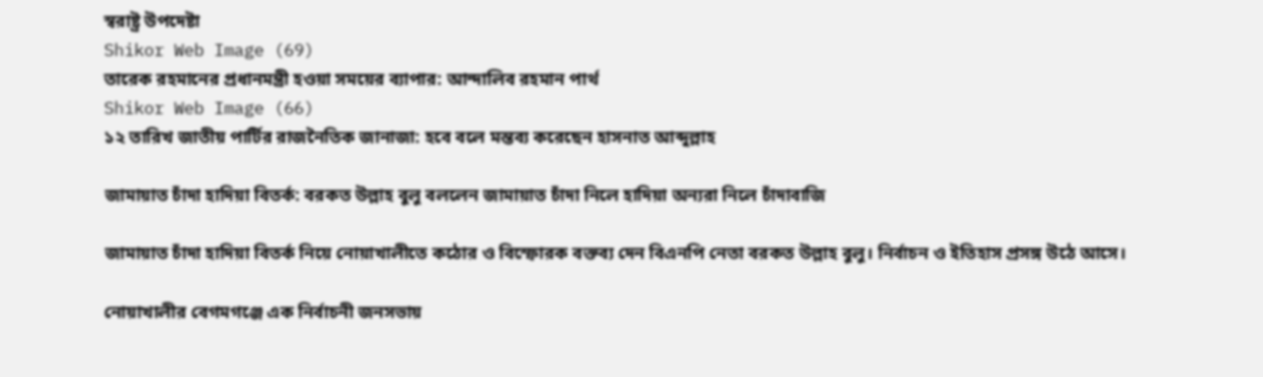স্বরাষ্ট্র উপদেষ্টা
Shikor Web Image (69)
তারেক রহমানের প্রধানমন্ত্রী হওয়া সময়ের ব্যাপার: আন্দালিব রহমান পার্থ
Shikor Web Image (66)
১২ তারিখ জাতীয় পার্টির রাজনৈতিক জানাজা: হবে বলে মন্তব্য করেছেন হাসনাত আব্দুল্লাহ

জামায়াত চাঁদা হাদিয়া বিতর্ক: বরকত উল্লাহ বুলু বললেন জামায়াত চাঁদা নিলে হাদিয়া অন্যরা নিলে চাঁদাবাজি

জামায়াত চাঁদা হাদিয়া বিতর্ক নিয়ে নোয়াখালীতে কঠোর ও বিস্ফোরক বক্তব্য দেন বিএনপি নেতা বরকত উল্লাহ বুলু। নির্বাচন ও ইতিহাস প্রসঙ্গ উঠে আসে।

নোয়াখালীর বেগমগঞ্জে এক নির্বাচনী জনসভায়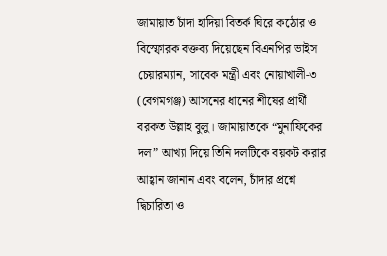জামায়াত চাঁদা হাদিয়া বিতর্ক ঘিরে কঠোর ও বিস্ফোরক বক্তব্য দিয়েছেন বিএনপির ভাইস চেয়ারম্যান, সাবেক মন্ত্রী এবং নোয়াখালী-৩ (বেগমগঞ্জ) আসনের ধানের শীষের প্রার্থী বরকত উল্লাহ বুলু। জামায়াতকে “মুনাফিকের দল” আখ্যা দিয়ে তিনি দলটিকে বয়কট করার আহ্বান জানান এবং বলেন, চাঁদার প্রশ্নে দ্বিচারিতা ও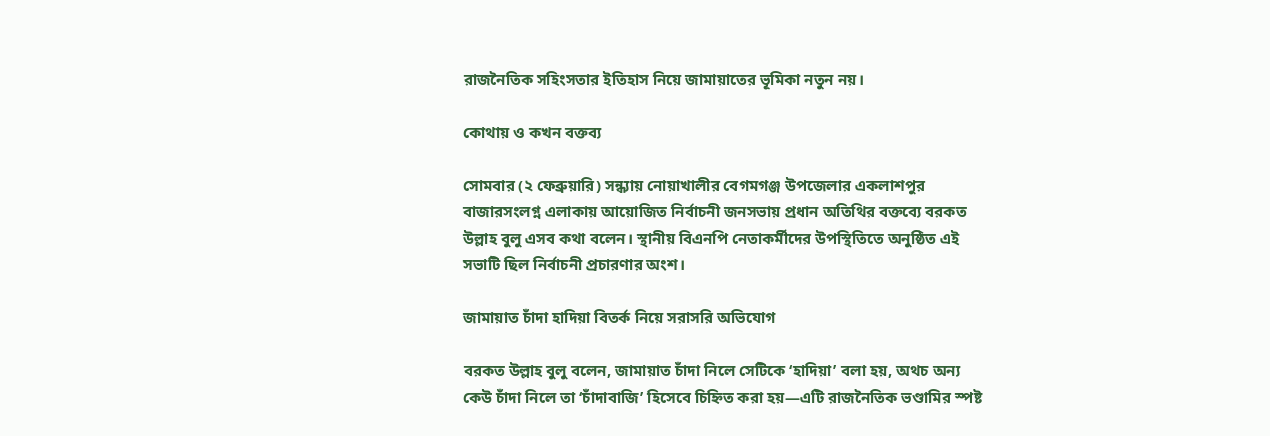রাজনৈতিক সহিংসতার ইতিহাস নিয়ে জামায়াতের ভূমিকা নতুন নয়।

কোথায় ও কখন বক্তব্য

সোমবার (২ ফেব্রুয়ারি) সন্ধ্যায় নোয়াখালীর বেগমগঞ্জ উপজেলার একলাশপুর বাজারসংলগ্ন এলাকায় আয়োজিত নির্বাচনী জনসভায় প্রধান অতিথির বক্তব্যে বরকত উল্লাহ বুলু এসব কথা বলেন। স্থানীয় বিএনপি নেতাকর্মীদের উপস্থিতিতে অনুষ্ঠিত এই সভাটি ছিল নির্বাচনী প্রচারণার অংশ।

জামায়াত চাঁদা হাদিয়া বিতর্ক নিয়ে সরাসরি অভিযোগ

বরকত উল্লাহ বুলু বলেন, জামায়াত চাঁদা নিলে সেটিকে ‘হাদিয়া’ বলা হয়, অথচ অন্য কেউ চাঁদা নিলে তা ‘চাঁদাবাজি’ হিসেবে চিহ্নিত করা হয়—এটি রাজনৈতিক ভণ্ডামির স্পষ্ট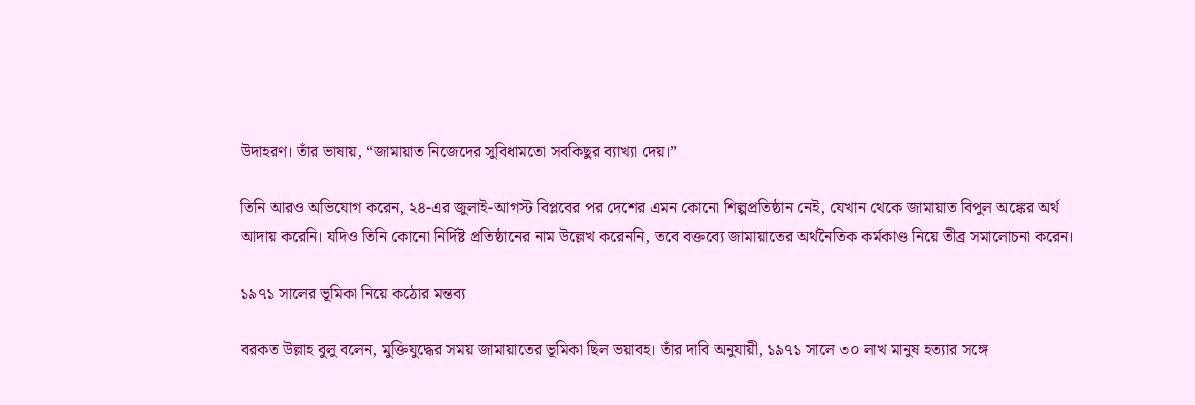উদাহরণ। তাঁর ভাষায়, “জামায়াত নিজেদের সুবিধামতো সবকিছুর ব্যাখ্যা দেয়।”

তিনি আরও অভিযোগ করেন, ২৪-এর জুলাই-আগস্ট বিপ্লবের পর দেশের এমন কোনো শিল্পপ্রতিষ্ঠান নেই, যেখান থেকে জামায়াত বিপুল অঙ্কের অর্থ আদায় করেনি। যদিও তিনি কোনো নির্দিষ্ট প্রতিষ্ঠানের নাম উল্লেখ করেননি, তবে বক্তব্যে জামায়াতের অর্থনৈতিক কর্মকাণ্ড নিয়ে তীব্র সমালোচনা করেন।

১৯৭১ সালের ভূমিকা নিয়ে কঠোর মন্তব্য

বরকত উল্লাহ বুলু বলেন, মুক্তিযুদ্ধের সময় জামায়াতের ভূমিকা ছিল ভয়াবহ। তাঁর দাবি অনুযায়ী, ১৯৭১ সালে ৩০ লাখ মানুষ হত্যার সঙ্গে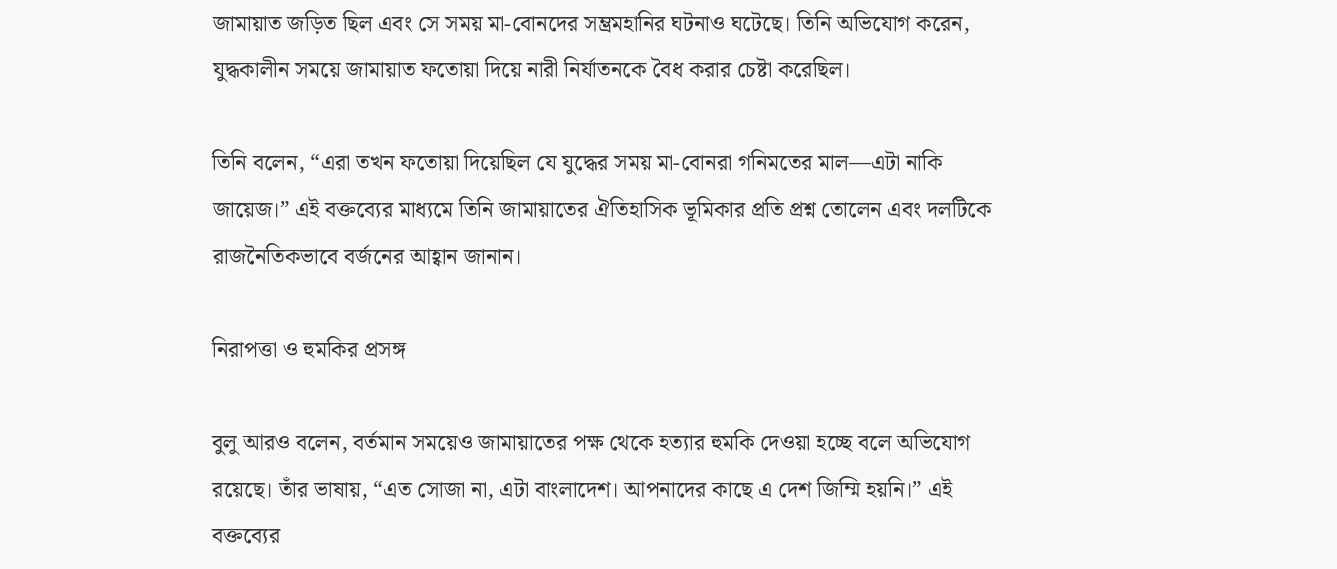জামায়াত জড়িত ছিল এবং সে সময় মা-বোনদের সম্ভ্রমহানির ঘটনাও ঘটেছে। তিনি অভিযোগ করেন, যুদ্ধকালীন সময়ে জামায়াত ফতোয়া দিয়ে নারী নির্যাতনকে বৈধ করার চেষ্টা করেছিল।

তিনি বলেন, “এরা তখন ফতোয়া দিয়েছিল যে যুদ্ধের সময় মা-বোনরা গনিমতের মাল—এটা নাকি জায়েজ।” এই বক্তব্যের মাধ্যমে তিনি জামায়াতের ঐতিহাসিক ভূমিকার প্রতি প্রশ্ন তোলেন এবং দলটিকে রাজনৈতিকভাবে বর্জনের আহ্বান জানান।

নিরাপত্তা ও হুমকির প্রসঙ্গ

বুলু আরও বলেন, বর্তমান সময়েও জামায়াতের পক্ষ থেকে হত্যার হুমকি দেওয়া হচ্ছে বলে অভিযোগ রয়েছে। তাঁর ভাষায়, “এত সোজা না, এটা বাংলাদেশ। আপনাদের কাছে এ দেশ জিম্মি হয়নি।” এই বক্তব্যের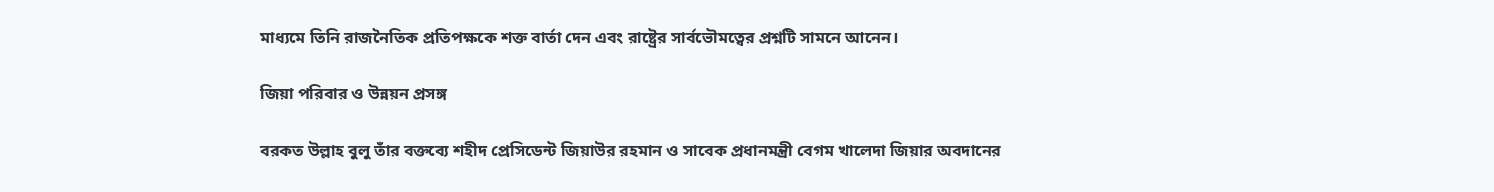মাধ্যমে তিনি রাজনৈতিক প্রতিপক্ষকে শক্ত বার্তা দেন এবং রাষ্ট্রের সার্বভৌমত্বের প্রশ্নটি সামনে আনেন।

জিয়া পরিবার ও উন্নয়ন প্রসঙ্গ

বরকত উল্লাহ বুলু তাঁর বক্তব্যে শহীদ প্রেসিডেন্ট জিয়াউর রহমান ও সাবেক প্রধানমন্ত্রী বেগম খালেদা জিয়ার অবদানের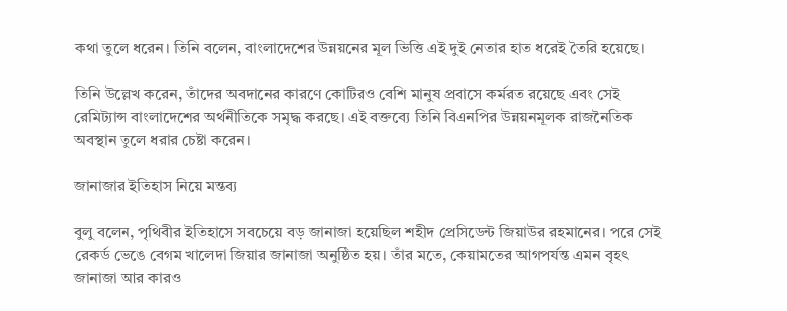কথা তুলে ধরেন। তিনি বলেন, বাংলাদেশের উন্নয়নের মূল ভিত্তি এই দুই নেতার হাত ধরেই তৈরি হয়েছে।

তিনি উল্লেখ করেন, তাঁদের অবদানের কারণে কোটিরও বেশি মানুষ প্রবাসে কর্মরত রয়েছে এবং সেই রেমিট্যান্স বাংলাদেশের অর্থনীতিকে সমৃদ্ধ করছে। এই বক্তব্যে তিনি বিএনপির উন্নয়নমূলক রাজনৈতিক অবস্থান তুলে ধরার চেষ্টা করেন।

জানাজার ইতিহাস নিয়ে মন্তব্য

বুলু বলেন, পৃথিবীর ইতিহাসে সবচেয়ে বড় জানাজা হয়েছিল শহীদ প্রেসিডেন্ট জিয়াউর রহমানের। পরে সেই রেকর্ড ভেঙে বেগম খালেদা জিয়ার জানাজা অনুষ্ঠিত হয়। তাঁর মতে, কেয়ামতের আগপর্যন্ত এমন বৃহৎ জানাজা আর কারও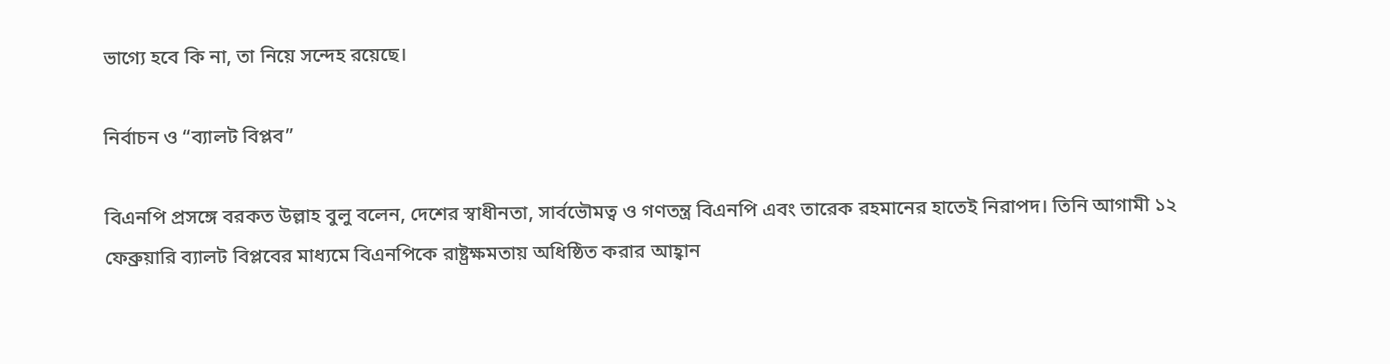ভাগ্যে হবে কি না, তা নিয়ে সন্দেহ রয়েছে।

নির্বাচন ও “ব্যালট বিপ্লব”

বিএনপি প্রসঙ্গে বরকত উল্লাহ বুলু বলেন, দেশের স্বাধীনতা, সার্বভৌমত্ব ও গণতন্ত্র বিএনপি এবং তারেক রহমানের হাতেই নিরাপদ। তিনি আগামী ১২ ফেব্রুয়ারি ব্যালট বিপ্লবের মাধ্যমে বিএনপিকে রাষ্ট্রক্ষমতায় অধিষ্ঠিত করার আহ্বান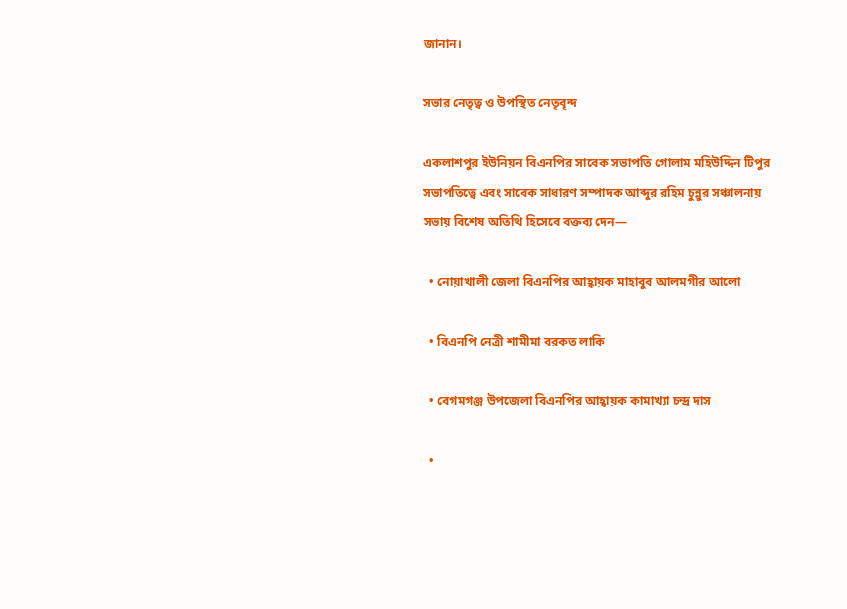জানান।

সভার নেতৃত্ব ও উপস্থিত নেতৃবৃন্দ

একলাশপুর ইউনিয়ন বিএনপির সাবেক সভাপতি গোলাম মহিউদ্দিন টিপুর সভাপতিত্বে এবং সাবেক সাধারণ সম্পাদক আব্দুর রহিম চুন্নুর সঞ্চালনায় সভায় বিশেষ অতিথি হিসেবে বক্তব্য দেন—

  • নোয়াখালী জেলা বিএনপির আহ্বায়ক মাহাবুব আলমগীর আলো

  • বিএনপি নেত্রী শামীমা বরকত লাকি

  • বেগমগঞ্জ উপজেলা বিএনপির আহ্বায়ক কামাখ্যা চন্দ্র দাস

  •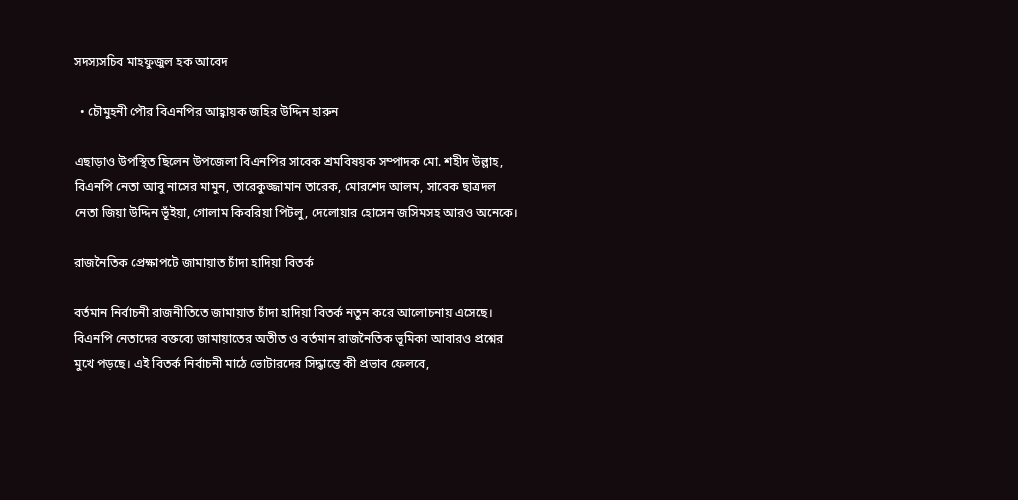সদস্যসচিব মাহফুজুল হক আবেদ

  • চৌমুহনী পৌর বিএনপির আহ্বায়ক জহির উদ্দিন হারুন

এছাড়াও উপস্থিত ছিলেন উপজেলা বিএনপির সাবেক শ্রমবিষয়ক সম্পাদক মো. শহীদ উল্লাহ, বিএনপি নেতা আবু নাসের মামুন, তারেকুজ্জামান তারেক, মোরশেদ আলম, সাবেক ছাত্রদল নেতা জিয়া উদ্দিন ভূঁইয়া, গোলাম কিবরিয়া পিটলু, দেলোয়ার হোসেন জসিমসহ আরও অনেকে।

রাজনৈতিক প্রেক্ষাপটে জামায়াত চাঁদা হাদিয়া বিতর্ক

বর্তমান নির্বাচনী রাজনীতিতে জামায়াত চাঁদা হাদিয়া বিতর্ক নতুন করে আলোচনায় এসেছে। বিএনপি নেতাদের বক্তব্যে জামায়াতের অতীত ও বর্তমান রাজনৈতিক ভূমিকা আবারও প্রশ্নের মুখে পড়ছে। এই বিতর্ক নির্বাচনী মাঠে ভোটারদের সিদ্ধান্তে কী প্রভাব ফেলবে,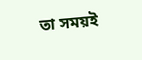তা সময়ই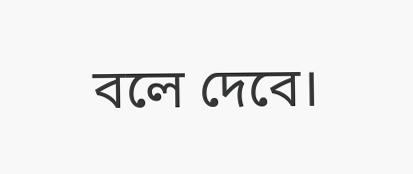বলে দেবে।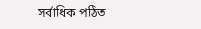সর্বাধিক পঠিত